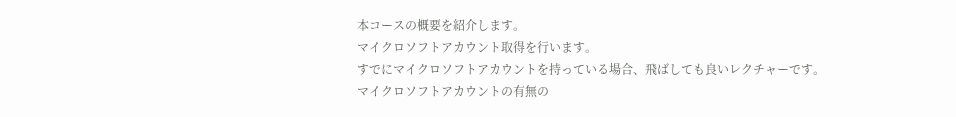本コースの概要を紹介します。
マイクロソフトアカウント取得を行います。
すでにマイクロソフトアカウントを持っている場合、飛ばしても良いレクチャーです。
マイクロソフトアカウントの有無の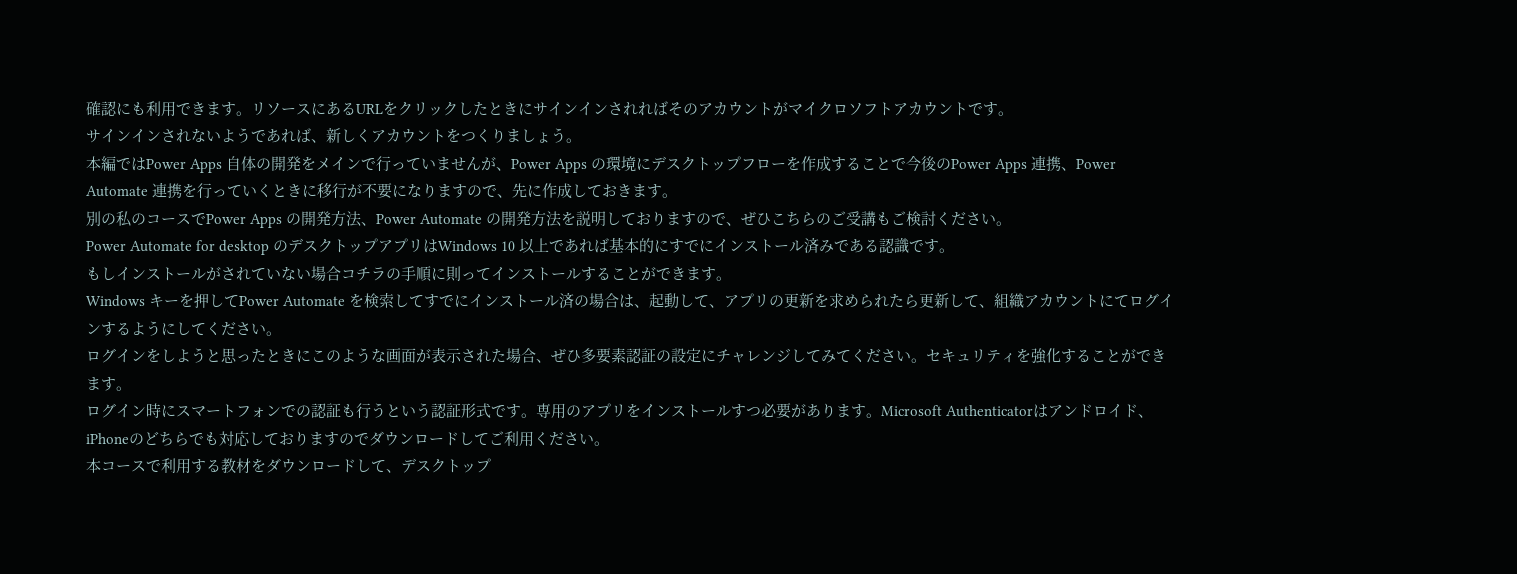確認にも利用できます。リソースにあるURLをクリックしたときにサインインされればそのアカウントがマイクロソフトアカウントです。
サインインされないようであれば、新しくアカウントをつくりましょう。
本編ではPower Apps 自体の開発をメインで行っていませんが、Power Apps の環境にデスクトップフローを作成することで今後のPower Apps 連携、Power Automate 連携を行っていくときに移行が不要になりますので、先に作成しておきます。
別の私のコースでPower Apps の開発方法、Power Automate の開発方法を説明しておりますので、ぜひこちらのご受講もご検討ください。
Power Automate for desktop のデスクトップアプリはWindows 10 以上であれば基本的にすでにインストール済みである認識です。
もしインストールがされていない場合コチラの手順に則ってインストールすることができます。
Windows キーを押してPower Automate を検索してすでにインストール済の場合は、起動して、アプリの更新を求められたら更新して、組織アカウントにてログインするようにしてください。
ログインをしようと思ったときにこのような画面が表示された場合、ぜひ多要素認証の設定にチャレンジしてみてください。セキュリティを強化することができます。
ログイン時にスマートフォンでの認証も行うという認証形式です。専用のアプリをインストールすつ必要があります。Microsoft Authenticatorはアンドロイド、iPhoneのどちらでも対応しておりますのでダウンロードしてご利用ください。
本コースで利用する教材をダウンロードして、デスクトップ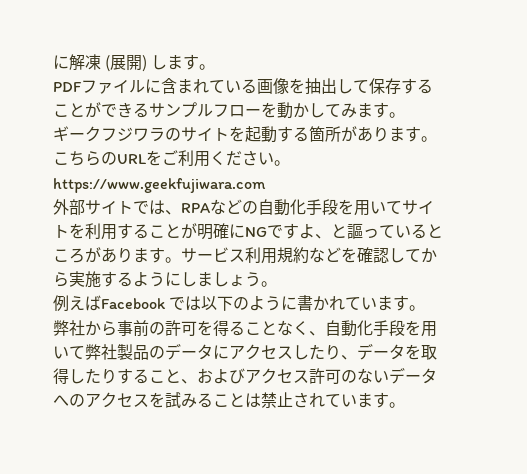に解凍 (展開) します。
PDFファイルに含まれている画像を抽出して保存することができるサンプルフローを動かしてみます。
ギークフジワラのサイトを起動する箇所があります。こちらのURLをご利用ください。
https://www.geekfujiwara.com
外部サイトでは、RPAなどの自動化手段を用いてサイトを利用することが明確にNGですよ、と謳っているところがあります。サービス利用規約などを確認してから実施するようにしましょう。
例えばFacebook では以下のように書かれています。
弊社から事前の許可を得ることなく、自動化手段を用いて弊社製品のデータにアクセスしたり、データを取得したりすること、およびアクセス許可のないデータへのアクセスを試みることは禁止されています。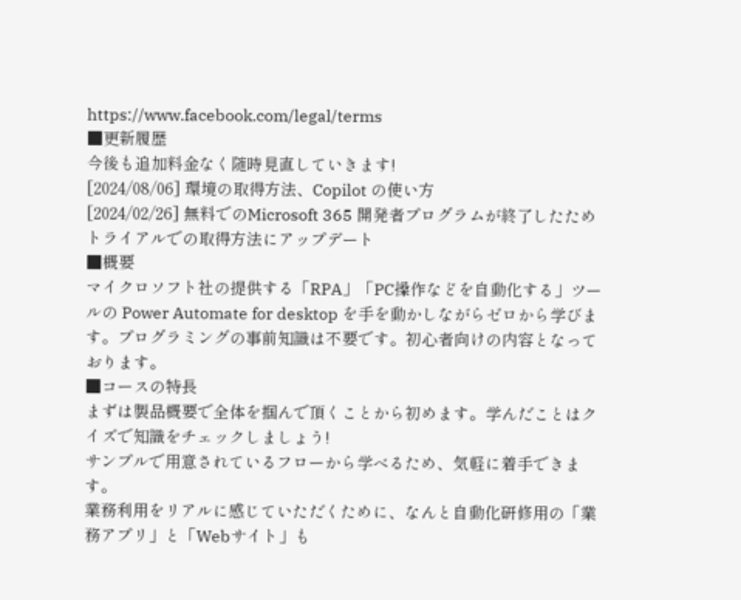https://www.facebook.com/legal/terms
■更新履歴
今後も追加料金なく随時見直していきます!
[2024/08/06] 環境の取得方法、Copilot の使い方
[2024/02/26] 無料でのMicrosoft 365 開発者プログラムが終了したためトライアルでの取得方法にアップデート
■概要
マイクロソフト社の提供する「RPA」「PC操作などを自動化する」ツールの Power Automate for desktop を手を動かしながらゼロから学びます。プログラミングの事前知識は不要です。初心者向けの内容となっております。
■コースの特長
まずは製品概要で全体を掴んで頂くことから初めます。学んだことはクイズで知識をチェックしましょう!
サンプルで用意されているフローから学べるため、気軽に着手できます。
業務利用をリアルに感じていただくために、なんと自動化研修用の「業務アプリ」と「Webサイト」も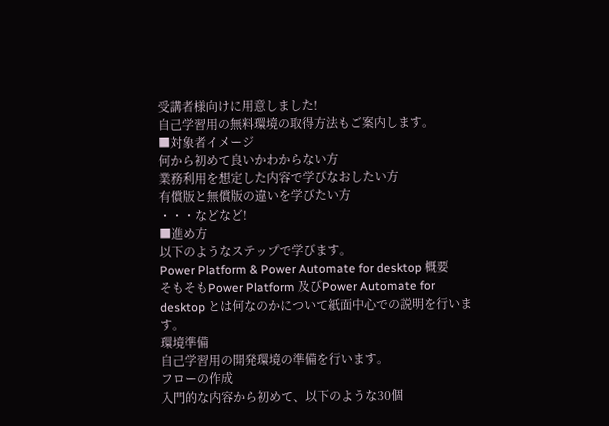受講者様向けに用意しました!
自己学習用の無料環境の取得方法もご案内します。
■対象者イメージ
何から初めて良いかわからない方
業務利用を想定した内容で学びなおしたい方
有償版と無償版の違いを学びたい方
・・・などなど!
■進め方
以下のようなステップで学びます。
Power Platform & Power Automate for desktop 概要
そもそもPower Platform 及びPower Automate for desktop とは何なのかについて紙面中心での説明を行います。
環境準備
自己学習用の開発環境の準備を行います。
フローの作成
入門的な内容から初めて、以下のような30個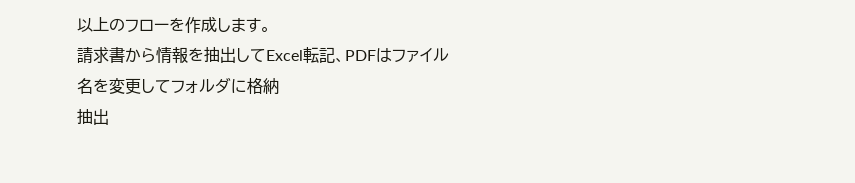以上のフローを作成します。
請求書から情報を抽出してExcel転記、PDFはファイル名を変更してフォルダに格納
抽出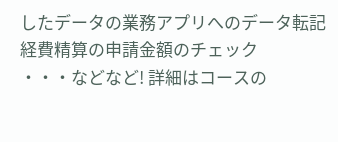したデータの業務アプリへのデータ転記
経費精算の申請金額のチェック
・・・などなど! 詳細はコースの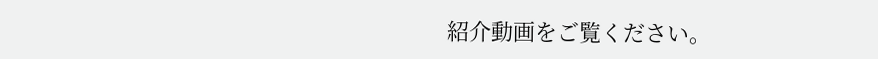紹介動画をご覧ください。